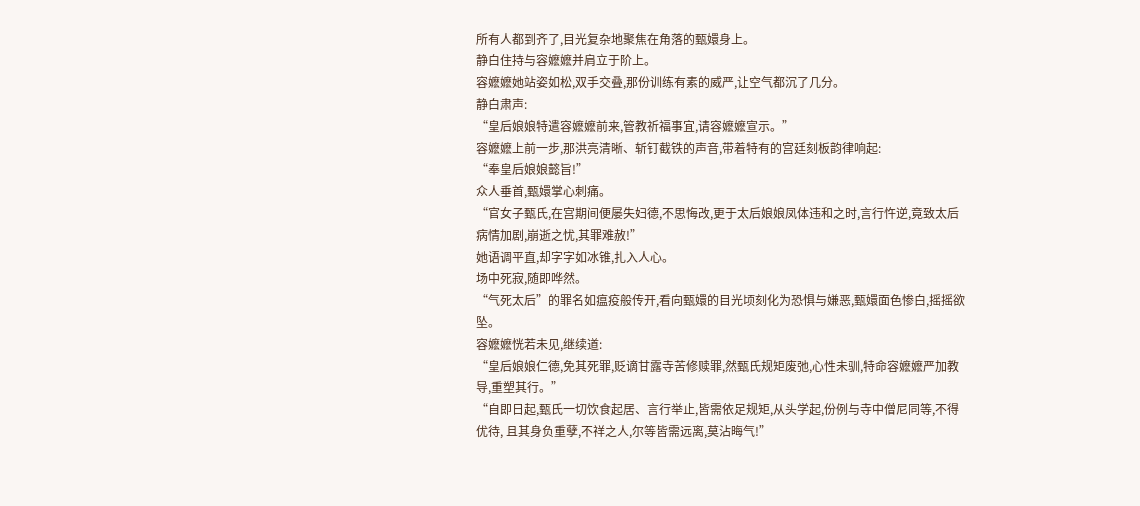所有人都到齐了,目光复杂地聚焦在角落的甄嬛身上。
静白住持与容嬷嬷并肩立于阶上。
容嬷嬷她站姿如松,双手交叠,那份训练有素的威严,让空气都沉了几分。
静白肃声:
“皇后娘娘特遣容嬷嬷前来,管教祈福事宜,请容嬷嬷宣示。”
容嬷嬷上前一步,那洪亮清晰、斩钉截铁的声音,带着特有的宫廷刻板韵律响起:
“奉皇后娘娘懿旨!”
众人垂首,甄嬛掌心刺痛。
“官女子甄氏,在宫期间便屡失妇德,不思悔改,更于太后娘娘凤体违和之时,言行忤逆,竟致太后病情加剧,崩逝之忧,其罪难赦!”
她语调平直,却字字如冰锥,扎入人心。
场中死寂,随即哗然。
“气死太后”的罪名如瘟疫般传开,看向甄嬛的目光顷刻化为恐惧与嫌恶,甄嬛面色惨白,摇摇欲坠。
容嬷嬷恍若未见,继续道:
“皇后娘娘仁德,免其死罪,贬谪甘露寺苦修赎罪,然甄氏规矩废弛,心性未驯,特命容嬷嬷严加教导,重塑其行。”
“自即日起,甄氏一切饮食起居、言行举止,皆需依足规矩,从头学起,份例与寺中僧尼同等,不得优待, 且其身负重孽,不祥之人,尔等皆需远离,莫沾晦气!”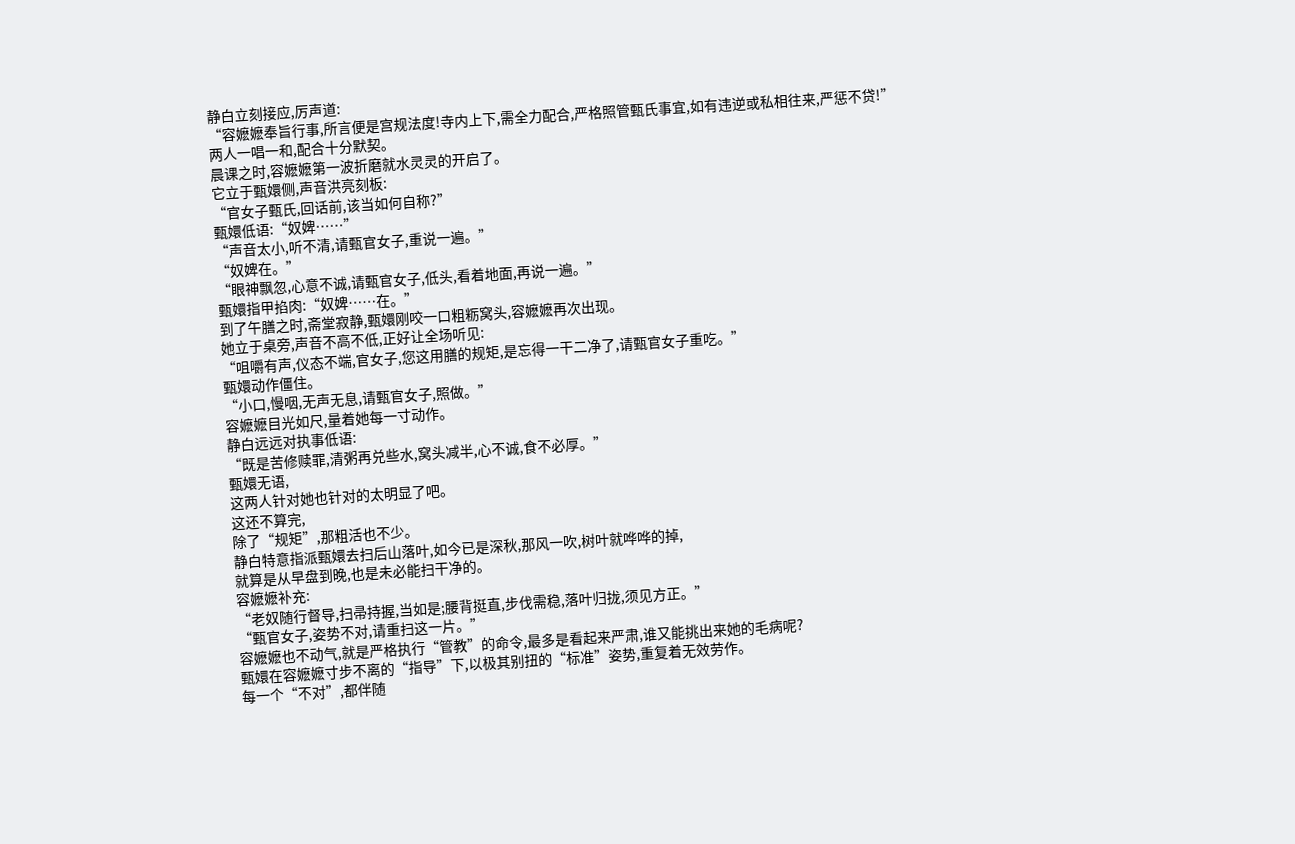静白立刻接应,厉声道:
“容嬷嬷奉旨行事,所言便是宫规法度!寺内上下,需全力配合,严格照管甄氏事宜,如有违逆或私相往来,严惩不贷!”
两人一唱一和,配合十分默契。
晨课之时,容嬷嬷第一波折磨就水灵灵的开启了。
它立于甄嬛侧,声音洪亮刻板:
“官女子甄氏,回话前,该当如何自称?”
甄嬛低语:“奴婢……”
“声音太小,听不清,请甄官女子,重说一遍。”
“奴婢在。”
“眼神飘忽,心意不诚,请甄官女子,低头,看着地面,再说一遍。”
甄嬛指甲掐肉:“奴婢……在。”
到了午膳之时,斋堂寂静,甄嬛刚咬一口粗粝窝头,容嬷嬷再次出现。
她立于桌旁,声音不高不低,正好让全场听见:
“咀嚼有声,仪态不端,官女子,您这用膳的规矩,是忘得一干二净了,请甄官女子重吃。”
甄嬛动作僵住。
“小口,慢咽,无声无息,请甄官女子,照做。”
容嬷嬷目光如尺,量着她每一寸动作。
静白远远对执事低语:
“既是苦修赎罪,清粥再兑些水,窝头减半,心不诚,食不必厚。”
甄嬛无语,
这两人针对她也针对的太明显了吧。
这还不算完,
除了“规矩”,那粗活也不少。
静白特意指派甄嬛去扫后山落叶,如今已是深秋,那风一吹,树叶就哗哗的掉,
就算是从早盘到晚,也是未必能扫干净的。
容嬷嬷补充:
“老奴随行督导,扫帚持握,当如是;腰背挺直,步伐需稳,落叶归拢,须见方正。”
“甄官女子,姿势不对,请重扫这一片。”
容嬷嬷也不动气,就是严格执行“管教”的命令,最多是看起来严肃,谁又能挑出来她的毛病呢?
甄嬛在容嬷嬷寸步不离的“指导”下,以极其别扭的“标准”姿势,重复着无效劳作。
每一个“不对”,都伴随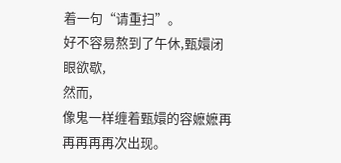着一句“请重扫”。
好不容易熬到了午休,甄嬛闭眼欲歇,
然而,
像鬼一样缠着甄嬛的容嬷嬷再再再再再次出现。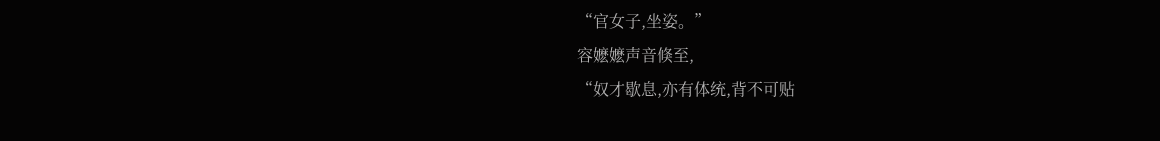“官女子,坐姿。”
容嬷嬷声音倏至,
“奴才歇息,亦有体统,背不可贴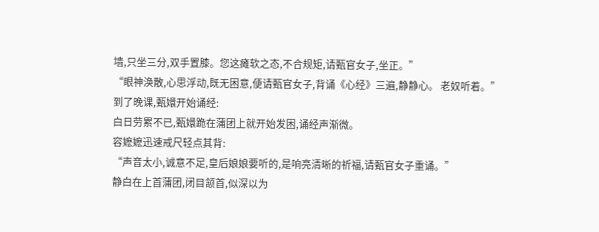墙,只坐三分,双手置膝。您这瘫软之态,不合规矩,请甄官女子,坐正。”
“眼神涣散,心思浮动,既无困意,便请甄官女子,背诵《心经》三遍,静静心。 老奴听着。”
到了晚课,甄嬛开始诵经:
白日劳累不已,甄嬛跪在蒲团上就开始发困,诵经声渐微。
容嬷嬷迅速戒尺轻点其背:
“声音太小,诚意不足,皇后娘娘要听的,是响亮清晰的祈福,请甄官女子重诵。”
静白在上首蒲团,闭目颔首,似深以为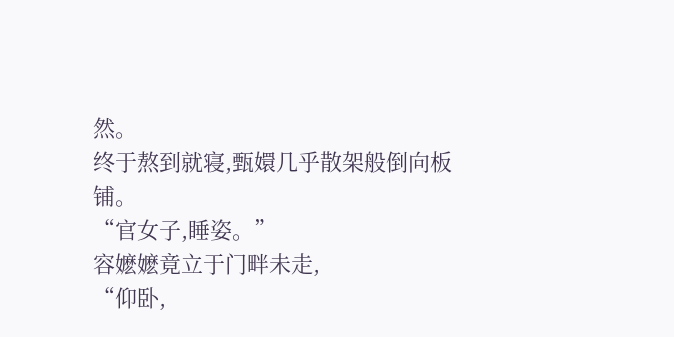然。
终于熬到就寝,甄嬛几乎散架般倒向板铺。
“官女子,睡姿。”
容嬷嬷竟立于门畔未走,
“仰卧,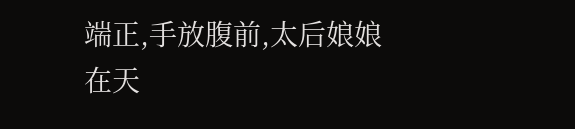端正,手放腹前,太后娘娘在天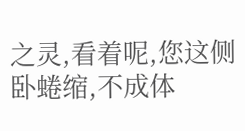之灵,看着呢,您这侧卧蜷缩,不成体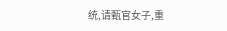统,请甄官女子,重